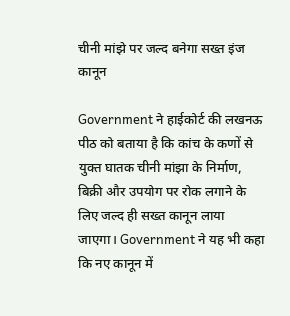चीनी मांझे पर जल्द बनेगा सख्त इंज कानून

Government ने हाईकोर्ट की लखनऊ पीठ को बताया है कि कांच के कणों से युक्त घातक चीनी मांझा के निर्माण, बिक्री और उपयोग पर रोक लगाने के लिए जल्द ही सख्त कानून लाया जाएगा। Government ने यह भी कहा कि नए कानून में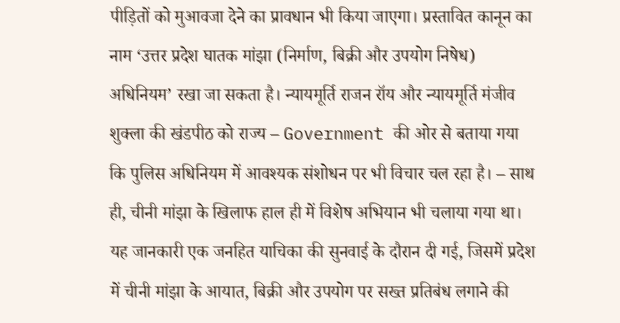पीड़ितों को मुआवजा देने का प्रावधान भी किया जाएगा। प्रस्तावित कानून का नाम ‘उत्तर प्रदेश घातक मांझा (निर्माण, बिक्री और उपयोग निषेध) अधिनियम’ रखा जा सकता है। न्यायमूर्ति राजन रॉय और न्यायमूर्ति मंजीव शुक्ला की खंडपीठ को राज्य – Government की ओर से बताया गया कि पुलिस अधिनियम में आवश्यक संशोधन पर भी विचार चल रहा है। – साथ ही, चीनी मांझा के खिलाफ हाल ही में विशेष अभियान भी चलाया गया था। यह जानकारी एक जनहित याचिका की सुनवाई के दौरान दी गई, जिसमें प्रदेश में चीनी मांझा के आयात, बिक्री और उपयोग पर सख्त प्रतिबंध लगाने की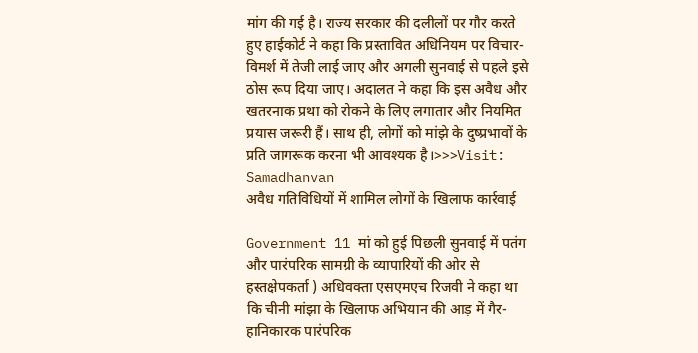मांग की गई है। राज्य सरकार की दलीलों पर गौर करते हुए हाईकोर्ट ने कहा कि प्रस्तावित अधिनियम पर विचार-विमर्श में तेजी लाई जाए और अगली सुनवाई से पहले इसे ठोस रूप दिया जाए। अदालत ने कहा कि इस अवैध और खतरनाक प्रथा को रोकने के लिए लगातार और नियमित प्रयास जरूरी हैं। साथ ही, लोगों को मांझे के दुष्प्रभावों के प्रति जागरूक करना भी आवश्यक है।>>>Visit: Samadhanvan
अवैध गतिविधियों में शामिल लोगों के खिलाफ कार्रवाई

Government 11 मां को हुई पिछली सुनवाई में पतंग और पारंपरिक सामग्री के व्यापारियों की ओर से हस्तक्षेपकर्ता ) अधिवक्ता एसएमएच रिजवी ने कहा था कि चीनी मांझा के खिलाफ अभियान की आड़ में गैर-हानिकारक पारंपरिक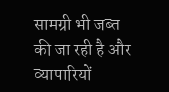सामग्री भी जब्त की जा रही है और व्यापारियों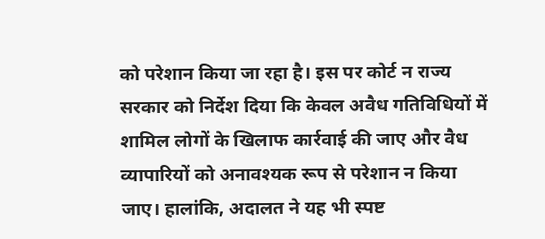को परेशान किया जा रहा है। इस पर कोर्ट न राज्य सरकार को निर्देश दिया कि केवल अवैध गतिविधियों में शामिल लोगों के खिलाफ कार्रवाई की जाए और वैध व्यापारियों को अनावश्यक रूप से परेशान न किया जाए। हालांकि, अदालत ने यह भी स्पष्ट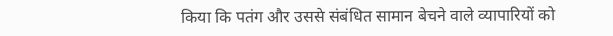किया कि पतंग और उससे संबंधित सामान बेचने वाले व्यापारियों को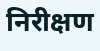निरीक्षण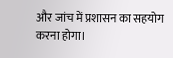और जांच में प्रशासन का सहयोग करना होगा।